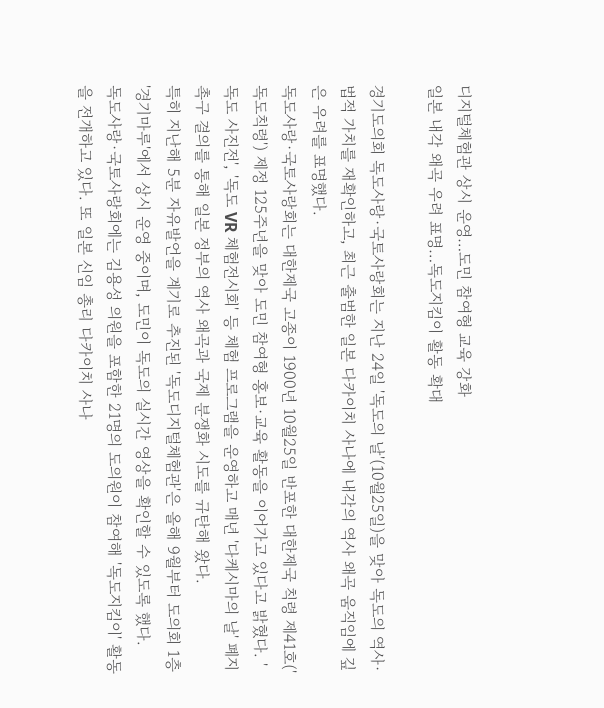디지털체험관 상시 운영…도민 참여형 교육 강화
일본 내각 왜곡 우려 표명…독도지킴이 활동 확대

경기도의회 독도사랑·국토사랑회는 지난 24일 '독도의 날'(10월25일)을 맞아 독도의 역사·법적 가치를 재확인하고, 최근 출범한 일본 다카이치 사나에 내각의 역사 왜곡 움직임에 깊은 우려를 표명했다.
독도사랑·국토사랑회는 대한제국 고종이 1900년 10월25일 반포한 대한제국 칙령 제41호('독도칙령') 제정 125주년을 맞아 도민 참여형 홍보·교육 활동을 이어가고 있다고 밝혔다. '독도 사진전', '독도 VR 체험전시회' 등 체험 프로그램을 운영하고 매년 '다케시마의 날' 폐지 촉구 결의를 통해 일본 정부의 역사 왜곡과 국제 분쟁화 시도를 규탄해 왔다.
특히 지난해 5분 자유발언을 계기로 추진된 '독도디지털체험관'은 올해 9월부터 도의회 1층 '경기마루'에서 상시 운영 중이며, 도민이 독도의 실시간 영상을 확인할 수 있도록 했다.
독도사랑·국토사랑회에는 김용성 의원을 포함한 21명의 도의원이 참여해 '독도지킴이' 활동을 전개하고 있다. 또 일본 신임 총리 다카이치 사나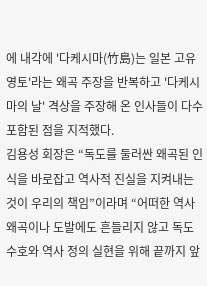에 내각에 '다케시마(竹島)는 일본 고유 영토'라는 왜곡 주장을 반복하고 '다케시마의 날' 격상을 주장해 온 인사들이 다수 포함된 점을 지적했다.
김용성 회장은 “독도를 둘러싼 왜곡된 인식을 바로잡고 역사적 진실을 지켜내는 것이 우리의 책임”이라며 “어떠한 역사 왜곡이나 도발에도 흔들리지 않고 독도 수호와 역사 정의 실현을 위해 끝까지 앞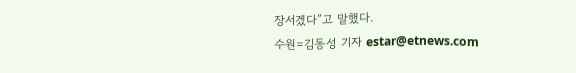장서겠다”고 말했다.
수원=김동성 기자 estar@etnews.com